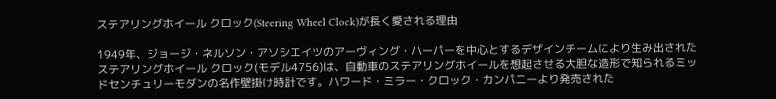ステアリングホイール クロック(Steering Wheel Clock)が長く愛される理由

1949年、ジョージ・ネルソン・アソシエイツのアーヴィング・ハーパーを中心とするデザインチームにより生み出されたステアリングホイール クロック(モデル4756)は、自動車のステアリングホイールを想起させる大胆な造形で知られるミッドセンチュリーモダンの名作壁掛け時計です。ハワード・ミラー・クロック・カンパニーより発売された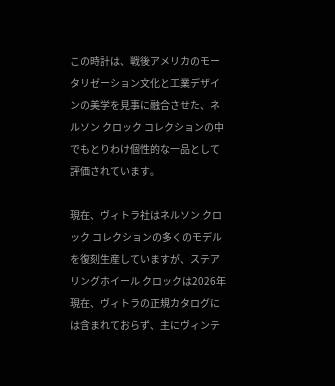この時計は、戦後アメリカのモータリゼーション文化と工業デザインの美学を見事に融合させた、ネルソン クロック コレクションの中でもとりわけ個性的な一品として評価されています。

現在、ヴィトラ社はネルソン クロック コレクションの多くのモデルを復刻生産していますが、ステアリングホイール クロックは2026年現在、ヴィトラの正規カタログには含まれておらず、主にヴィンテ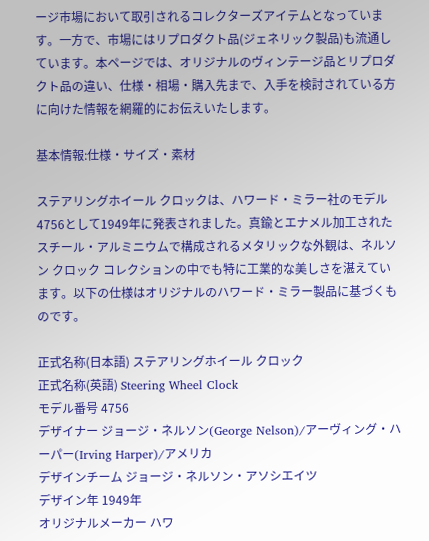ージ市場において取引されるコレクターズアイテムとなっています。一方で、市場にはリプロダクト品(ジェネリック製品)も流通しています。本ページでは、オリジナルのヴィンテージ品とリプロダクト品の違い、仕様・相場・購入先まで、入手を検討されている方に向けた情報を網羅的にお伝えいたします。

基本情報:仕様・サイズ・素材

ステアリングホイール クロックは、ハワード・ミラー社のモデル4756として1949年に発表されました。真鍮とエナメル加工されたスチール・アルミニウムで構成されるメタリックな外観は、ネルソン クロック コレクションの中でも特に工業的な美しさを湛えています。以下の仕様はオリジナルのハワード・ミラー製品に基づくものです。

正式名称(日本語) ステアリングホイール クロック
正式名称(英語) Steering Wheel Clock
モデル番号 4756
デザイナー ジョージ・ネルソン(George Nelson)/アーヴィング・ハーパー(Irving Harper)/アメリカ
デザインチーム ジョージ・ネルソン・アソシエイツ
デザイン年 1949年
オリジナルメーカー ハワ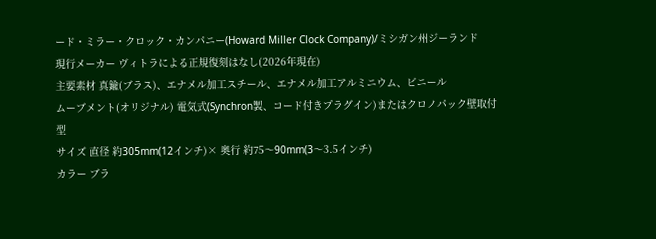ード・ミラー・クロック・カンパニー(Howard Miller Clock Company)/ミシガン州ジーランド
現行メーカー ヴィトラによる正規復刻はなし(2026年現在)
主要素材 真鍮(ブラス)、エナメル加工スチール、エナメル加工アルミニウム、ビニール
ムーブメント(オリジナル) 電気式(Synchron製、コード付きプラグイン)またはクロノパック壁取付型
サイズ 直径 約305mm(12インチ)× 奥行 約75〜90mm(3〜3.5インチ)
カラー ブラ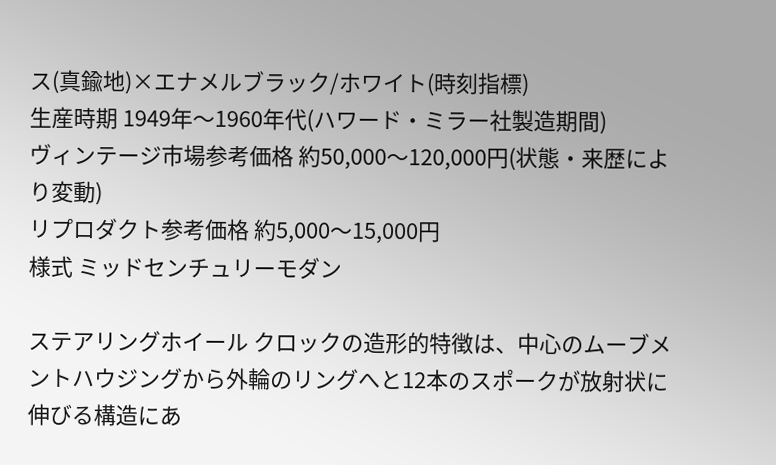ス(真鍮地)×エナメルブラック/ホワイト(時刻指標)
生産時期 1949年〜1960年代(ハワード・ミラー社製造期間)
ヴィンテージ市場参考価格 約50,000〜120,000円(状態・来歴により変動)
リプロダクト参考価格 約5,000〜15,000円
様式 ミッドセンチュリーモダン

ステアリングホイール クロックの造形的特徴は、中心のムーブメントハウジングから外輪のリングへと12本のスポークが放射状に伸びる構造にあ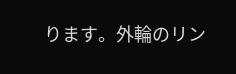ります。外輪のリン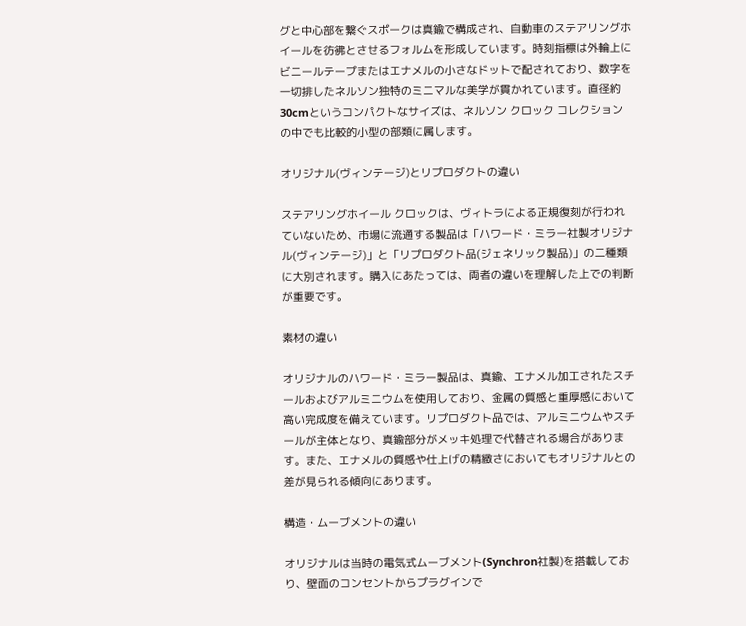グと中心部を繋ぐスポークは真鍮で構成され、自動車のステアリングホイールを彷彿とさせるフォルムを形成しています。時刻指標は外輪上にビニールテープまたはエナメルの小さなドットで配されており、数字を一切排したネルソン独特のミニマルな美学が貫かれています。直径約30cmというコンパクトなサイズは、ネルソン クロック コレクションの中でも比較的小型の部類に属します。

オリジナル(ヴィンテージ)とリプロダクトの違い

ステアリングホイール クロックは、ヴィトラによる正規復刻が行われていないため、市場に流通する製品は「ハワード・ミラー社製オリジナル(ヴィンテージ)」と「リプロダクト品(ジェネリック製品)」の二種類に大別されます。購入にあたっては、両者の違いを理解した上での判断が重要です。

素材の違い

オリジナルのハワード・ミラー製品は、真鍮、エナメル加工されたスチールおよびアルミニウムを使用しており、金属の質感と重厚感において高い完成度を備えています。リプロダクト品では、アルミニウムやスチールが主体となり、真鍮部分がメッキ処理で代替される場合があります。また、エナメルの質感や仕上げの精緻さにおいてもオリジナルとの差が見られる傾向にあります。

構造・ムーブメントの違い

オリジナルは当時の電気式ムーブメント(Synchron社製)を搭載しており、壁面のコンセントからプラグインで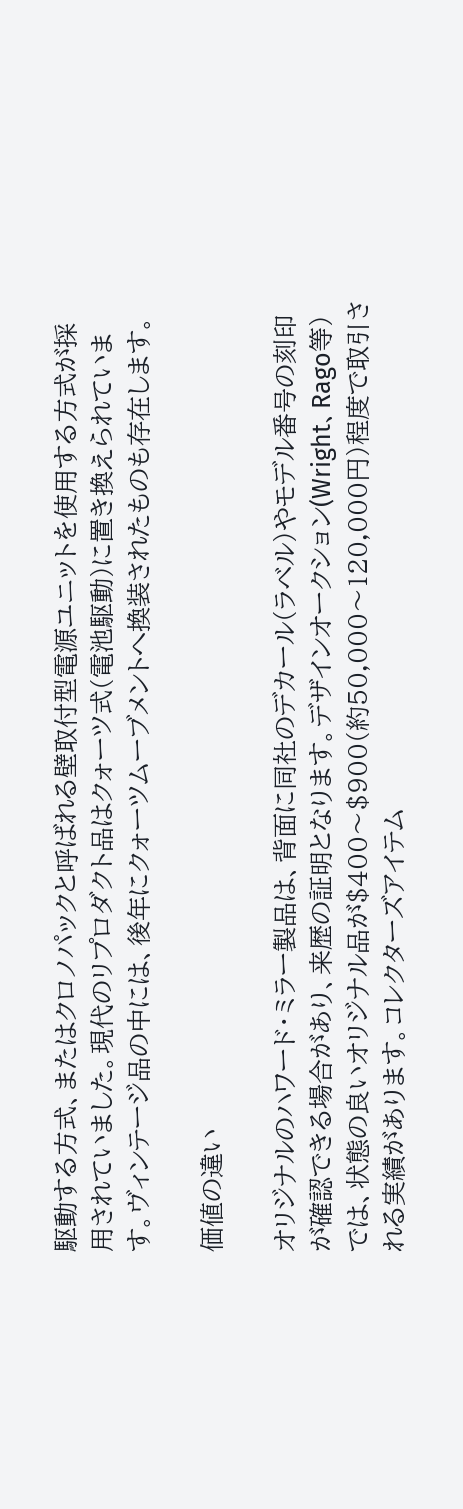駆動する方式、またはクロノパックと呼ばれる壁取付型電源ユニットを使用する方式が採用されていました。現代のリプロダクト品はクォーツ式(電池駆動)に置き換えられています。ヴィンテージ品の中には、後年にクォーツムーブメントへ換装されたものも存在します。

価値の違い

オリジナルのハワード・ミラー製品は、背面に同社のデカール(ラベル)やモデル番号の刻印が確認できる場合があり、来歴の証明となります。デザインオークション(Wright、Rago等)では、状態の良いオリジナル品が$400〜$900(約50,000〜120,000円)程度で取引される実績があります。コレクターズアイテム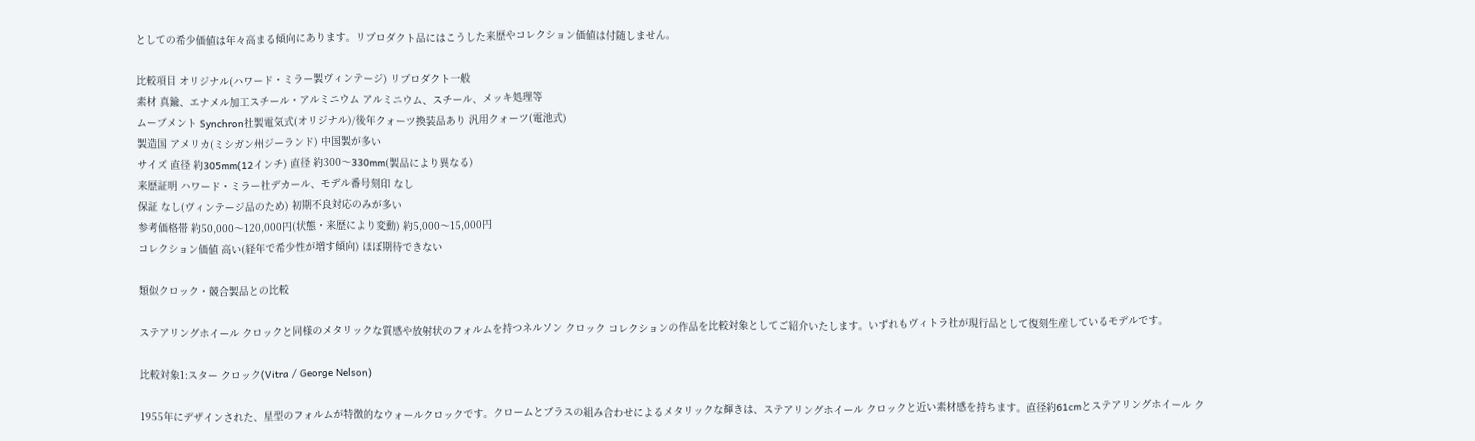としての希少価値は年々高まる傾向にあります。リプロダクト品にはこうした来歴やコレクション価値は付随しません。

比較項目 オリジナル(ハワード・ミラー製ヴィンテージ) リプロダクト一般
素材 真鍮、エナメル加工スチール・アルミニウム アルミニウム、スチール、メッキ処理等
ムーブメント Synchron社製電気式(オリジナル)/後年クォーツ換装品あり 汎用クォーツ(電池式)
製造国 アメリカ(ミシガン州ジーランド) 中国製が多い
サイズ 直径 約305mm(12インチ) 直径 約300〜330mm(製品により異なる)
来歴証明 ハワード・ミラー社デカール、モデル番号刻印 なし
保証 なし(ヴィンテージ品のため) 初期不良対応のみが多い
参考価格帯 約50,000〜120,000円(状態・来歴により変動) 約5,000〜15,000円
コレクション価値 高い(経年で希少性が増す傾向) ほぼ期待できない

類似クロック・競合製品との比較

ステアリングホイール クロックと同様のメタリックな質感や放射状のフォルムを持つネルソン クロック コレクションの作品を比較対象としてご紹介いたします。いずれもヴィトラ社が現行品として復刻生産しているモデルです。

比較対象1:スター クロック(Vitra / George Nelson)

1955年にデザインされた、星型のフォルムが特徴的なウォールクロックです。クロームとブラスの組み合わせによるメタリックな輝きは、ステアリングホイール クロックと近い素材感を持ちます。直径約61cmとステアリングホイール ク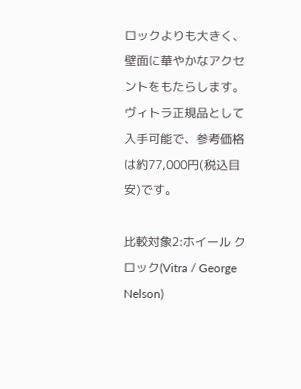ロックよりも大きく、壁面に華やかなアクセントをもたらします。ヴィトラ正規品として入手可能で、参考価格は約77,000円(税込目安)です。

比較対象2:ホイール クロック(Vitra / George Nelson)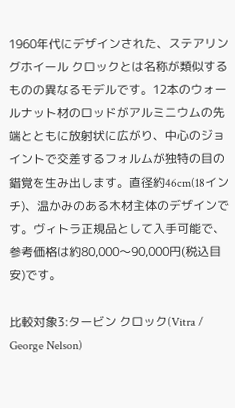1960年代にデザインされた、ステアリングホイール クロックとは名称が類似するものの異なるモデルです。12本のウォールナット材のロッドがアルミニウムの先端とともに放射状に広がり、中心のジョイントで交差するフォルムが独特の目の錯覚を生み出します。直径約46cm(18インチ)、温かみのある木材主体のデザインです。ヴィトラ正規品として入手可能で、参考価格は約80,000〜90,000円(税込目安)です。

比較対象3:タービン クロック(Vitra / George Nelson)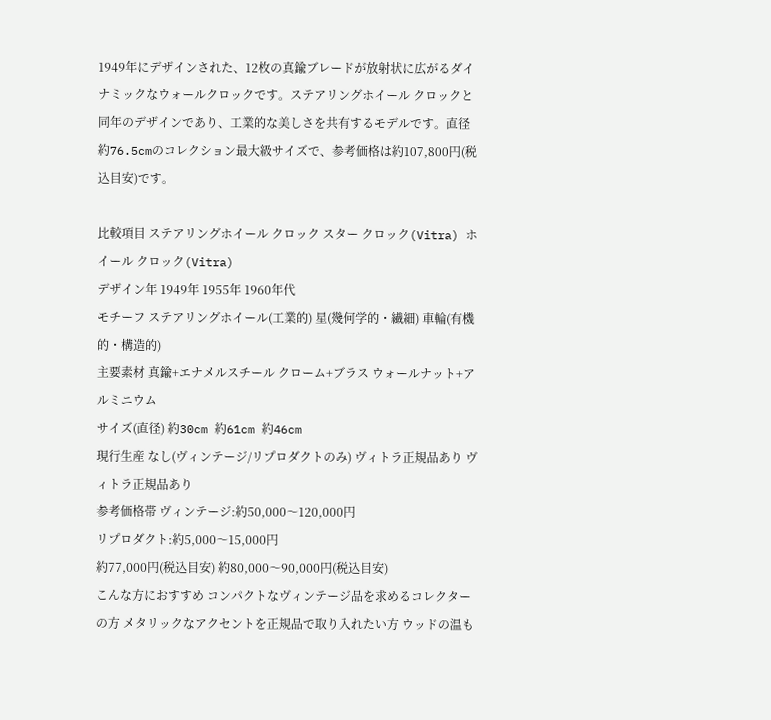1949年にデザインされた、12枚の真鍮ブレードが放射状に広がるダイナミックなウォールクロックです。ステアリングホイール クロックと同年のデザインであり、工業的な美しさを共有するモデルです。直径約76.5cmのコレクション最大級サイズで、参考価格は約107,800円(税込目安)です。

比較項目 ステアリングホイール クロック スター クロック(Vitra) ホイール クロック(Vitra)
デザイン年 1949年 1955年 1960年代
モチーフ ステアリングホイール(工業的) 星(幾何学的・繊細) 車輪(有機的・構造的)
主要素材 真鍮+エナメルスチール クローム+ブラス ウォールナット+アルミニウム
サイズ(直径) 約30cm 約61cm 約46cm
現行生産 なし(ヴィンテージ/リプロダクトのみ) ヴィトラ正規品あり ヴィトラ正規品あり
参考価格帯 ヴィンテージ:約50,000〜120,000円
リプロダクト:約5,000〜15,000円
約77,000円(税込目安) 約80,000〜90,000円(税込目安)
こんな方におすすめ コンパクトなヴィンテージ品を求めるコレクターの方 メタリックなアクセントを正規品で取り入れたい方 ウッドの温も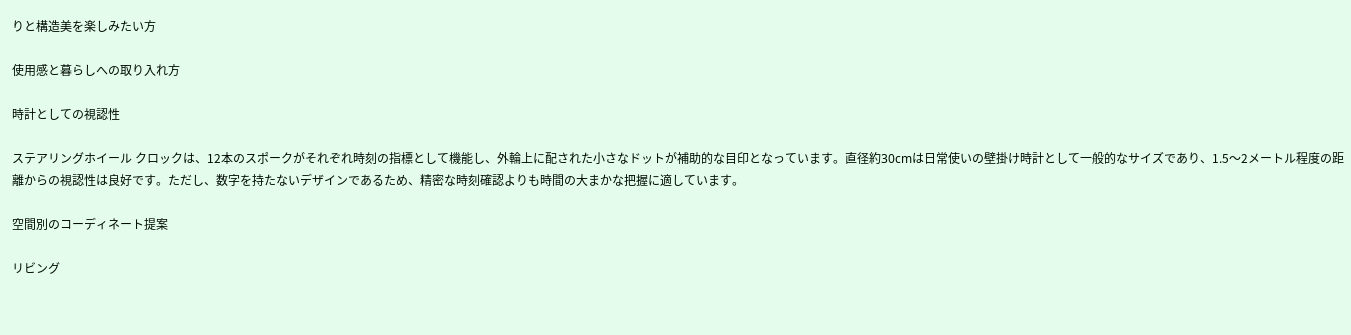りと構造美を楽しみたい方

使用感と暮らしへの取り入れ方

時計としての視認性

ステアリングホイール クロックは、12本のスポークがそれぞれ時刻の指標として機能し、外輪上に配された小さなドットが補助的な目印となっています。直径約30cmは日常使いの壁掛け時計として一般的なサイズであり、1.5〜2メートル程度の距離からの視認性は良好です。ただし、数字を持たないデザインであるため、精密な時刻確認よりも時間の大まかな把握に適しています。

空間別のコーディネート提案

リビング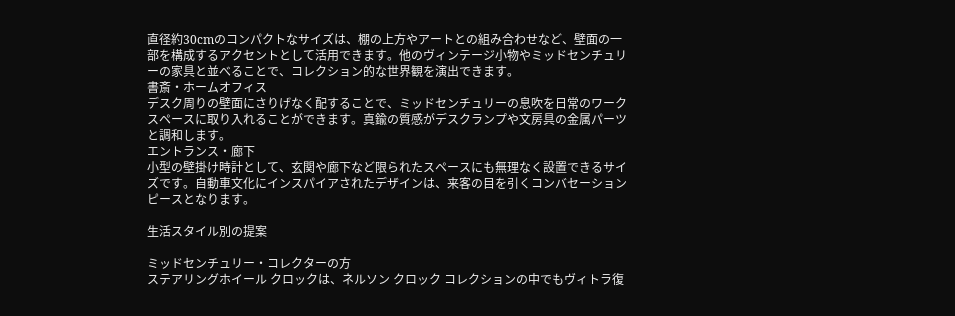直径約30cmのコンパクトなサイズは、棚の上方やアートとの組み合わせなど、壁面の一部を構成するアクセントとして活用できます。他のヴィンテージ小物やミッドセンチュリーの家具と並べることで、コレクション的な世界観を演出できます。
書斎・ホームオフィス
デスク周りの壁面にさりげなく配することで、ミッドセンチュリーの息吹を日常のワークスペースに取り入れることができます。真鍮の質感がデスクランプや文房具の金属パーツと調和します。
エントランス・廊下
小型の壁掛け時計として、玄関や廊下など限られたスペースにも無理なく設置できるサイズです。自動車文化にインスパイアされたデザインは、来客の目を引くコンバセーションピースとなります。

生活スタイル別の提案

ミッドセンチュリー・コレクターの方
ステアリングホイール クロックは、ネルソン クロック コレクションの中でもヴィトラ復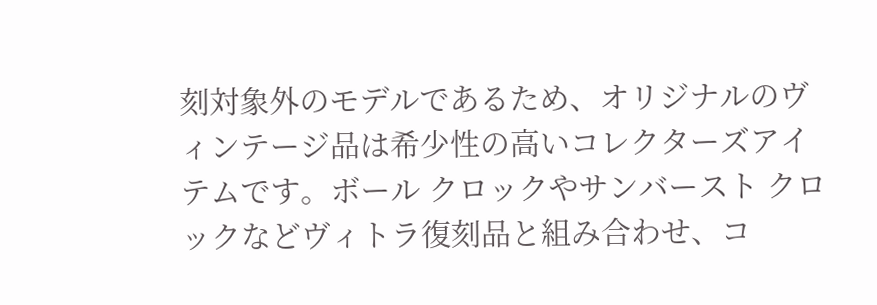刻対象外のモデルであるため、オリジナルのヴィンテージ品は希少性の高いコレクターズアイテムです。ボール クロックやサンバースト クロックなどヴィトラ復刻品と組み合わせ、コ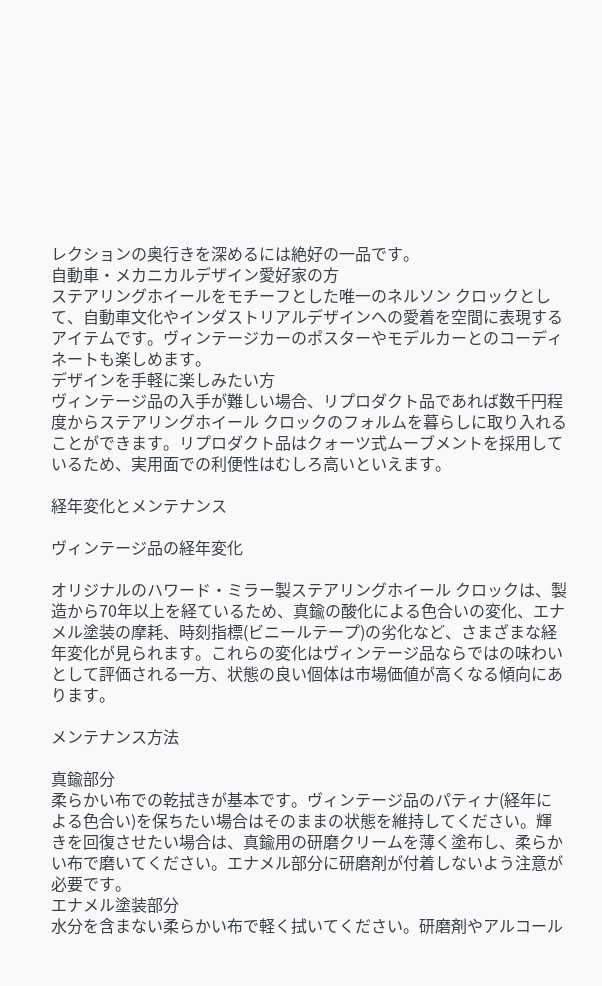レクションの奥行きを深めるには絶好の一品です。
自動車・メカニカルデザイン愛好家の方
ステアリングホイールをモチーフとした唯一のネルソン クロックとして、自動車文化やインダストリアルデザインへの愛着を空間に表現するアイテムです。ヴィンテージカーのポスターやモデルカーとのコーディネートも楽しめます。
デザインを手軽に楽しみたい方
ヴィンテージ品の入手が難しい場合、リプロダクト品であれば数千円程度からステアリングホイール クロックのフォルムを暮らしに取り入れることができます。リプロダクト品はクォーツ式ムーブメントを採用しているため、実用面での利便性はむしろ高いといえます。

経年変化とメンテナンス

ヴィンテージ品の経年変化

オリジナルのハワード・ミラー製ステアリングホイール クロックは、製造から70年以上を経ているため、真鍮の酸化による色合いの変化、エナメル塗装の摩耗、時刻指標(ビニールテープ)の劣化など、さまざまな経年変化が見られます。これらの変化はヴィンテージ品ならではの味わいとして評価される一方、状態の良い個体は市場価値が高くなる傾向にあります。

メンテナンス方法

真鍮部分
柔らかい布での乾拭きが基本です。ヴィンテージ品のパティナ(経年による色合い)を保ちたい場合はそのままの状態を維持してください。輝きを回復させたい場合は、真鍮用の研磨クリームを薄く塗布し、柔らかい布で磨いてください。エナメル部分に研磨剤が付着しないよう注意が必要です。
エナメル塗装部分
水分を含まない柔らかい布で軽く拭いてください。研磨剤やアルコール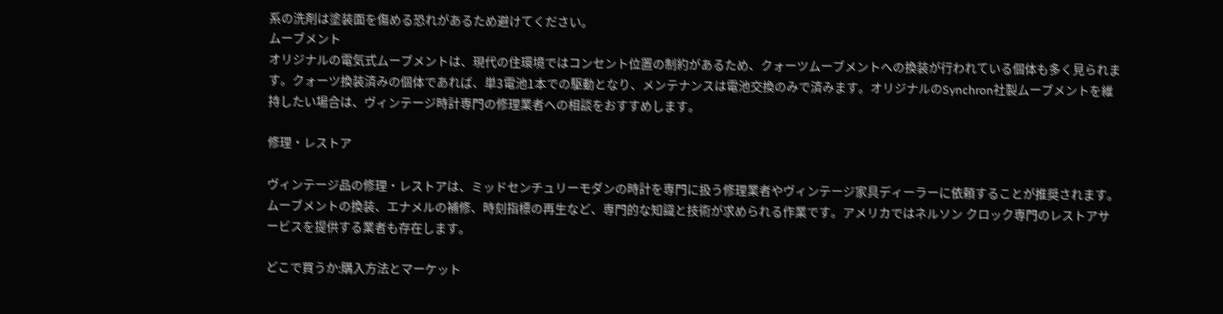系の洗剤は塗装面を傷める恐れがあるため避けてください。
ムーブメント
オリジナルの電気式ムーブメントは、現代の住環境ではコンセント位置の制約があるため、クォーツムーブメントへの換装が行われている個体も多く見られます。クォーツ換装済みの個体であれば、単3電池1本での駆動となり、メンテナンスは電池交換のみで済みます。オリジナルのSynchron社製ムーブメントを維持したい場合は、ヴィンテージ時計専門の修理業者への相談をおすすめします。

修理・レストア

ヴィンテージ品の修理・レストアは、ミッドセンチュリーモダンの時計を専門に扱う修理業者やヴィンテージ家具ディーラーに依頼することが推奨されます。ムーブメントの換装、エナメルの補修、時刻指標の再生など、専門的な知識と技術が求められる作業です。アメリカではネルソン クロック専門のレストアサービスを提供する業者も存在します。

どこで買うか:購入方法とマーケット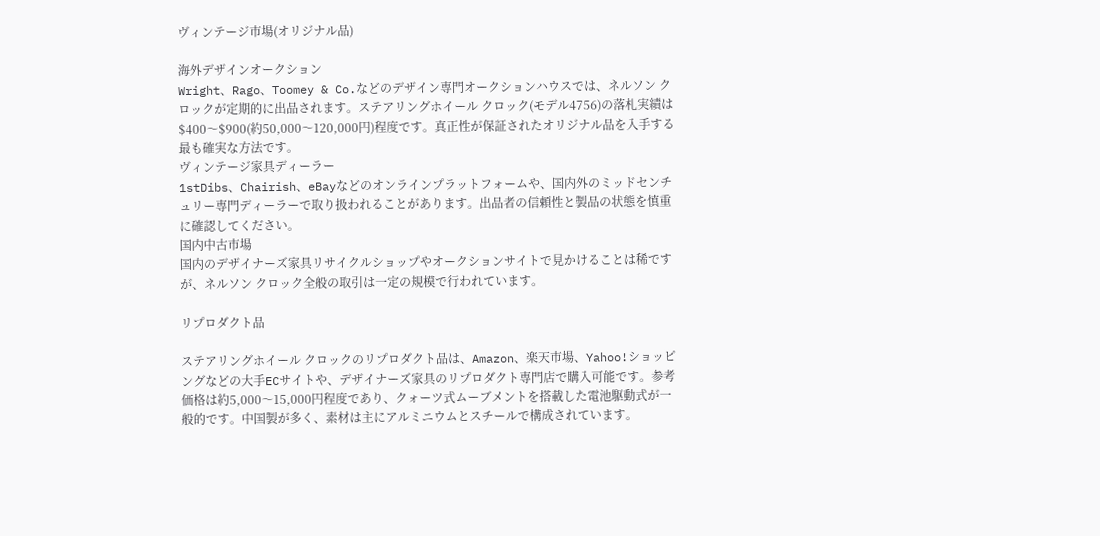ヴィンテージ市場(オリジナル品)

海外デザインオークション
Wright、Rago、Toomey & Co.などのデザイン専門オークションハウスでは、ネルソン クロックが定期的に出品されます。ステアリングホイール クロック(モデル4756)の落札実績は$400〜$900(約50,000〜120,000円)程度です。真正性が保証されたオリジナル品を入手する最も確実な方法です。
ヴィンテージ家具ディーラー
1stDibs、Chairish、eBayなどのオンラインプラットフォームや、国内外のミッドセンチュリー専門ディーラーで取り扱われることがあります。出品者の信頼性と製品の状態を慎重に確認してください。
国内中古市場
国内のデザイナーズ家具リサイクルショップやオークションサイトで見かけることは稀ですが、ネルソン クロック全般の取引は一定の規模で行われています。

リプロダクト品

ステアリングホイール クロックのリプロダクト品は、Amazon、楽天市場、Yahoo!ショッピングなどの大手ECサイトや、デザイナーズ家具のリプロダクト専門店で購入可能です。参考価格は約5,000〜15,000円程度であり、クォーツ式ムーブメントを搭載した電池駆動式が一般的です。中国製が多く、素材は主にアルミニウムとスチールで構成されています。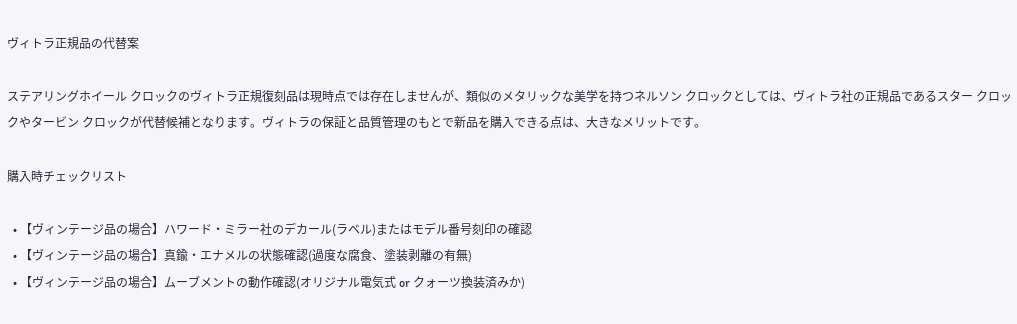ヴィトラ正規品の代替案

ステアリングホイール クロックのヴィトラ正規復刻品は現時点では存在しませんが、類似のメタリックな美学を持つネルソン クロックとしては、ヴィトラ社の正規品であるスター クロックやタービン クロックが代替候補となります。ヴィトラの保証と品質管理のもとで新品を購入できる点は、大きなメリットです。

購入時チェックリスト

  • 【ヴィンテージ品の場合】ハワード・ミラー社のデカール(ラベル)またはモデル番号刻印の確認
  • 【ヴィンテージ品の場合】真鍮・エナメルの状態確認(過度な腐食、塗装剥離の有無)
  • 【ヴィンテージ品の場合】ムーブメントの動作確認(オリジナル電気式 or クォーツ換装済みか)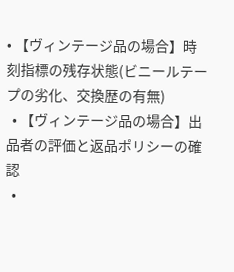• 【ヴィンテージ品の場合】時刻指標の残存状態(ビニールテープの劣化、交換歴の有無)
  • 【ヴィンテージ品の場合】出品者の評価と返品ポリシーの確認
  •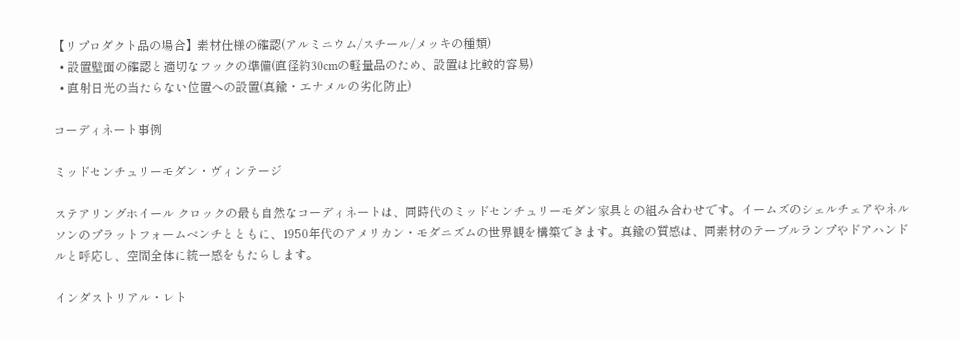【リプロダクト品の場合】素材仕様の確認(アルミニウム/スチール/メッキの種類)
  • 設置壁面の確認と適切なフックの準備(直径約30cmの軽量品のため、設置は比較的容易)
  • 直射日光の当たらない位置への設置(真鍮・エナメルの劣化防止)

コーディネート事例

ミッドセンチュリーモダン・ヴィンテージ

ステアリングホイール クロックの最も自然なコーディネートは、同時代のミッドセンチュリーモダン家具との組み合わせです。イームズのシェルチェアやネルソンのプラットフォームベンチとともに、1950年代のアメリカン・モダニズムの世界観を構築できます。真鍮の質感は、同素材のテーブルランプやドアハンドルと呼応し、空間全体に統一感をもたらします。

インダストリアル・レト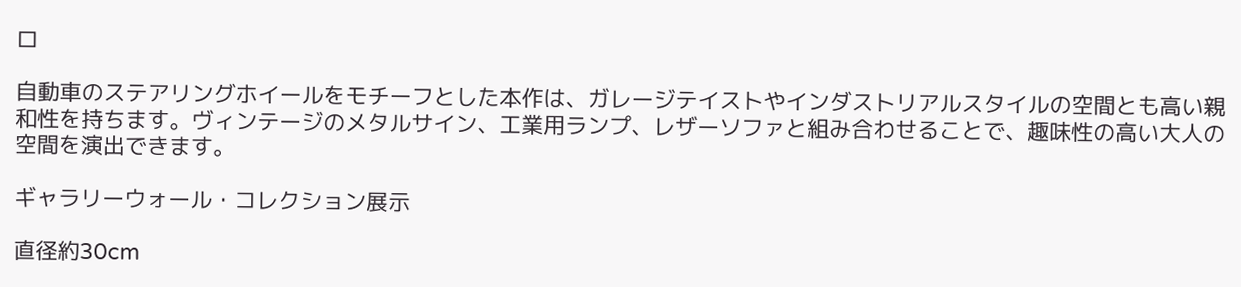ロ

自動車のステアリングホイールをモチーフとした本作は、ガレージテイストやインダストリアルスタイルの空間とも高い親和性を持ちます。ヴィンテージのメタルサイン、工業用ランプ、レザーソファと組み合わせることで、趣味性の高い大人の空間を演出できます。

ギャラリーウォール・コレクション展示

直径約30cm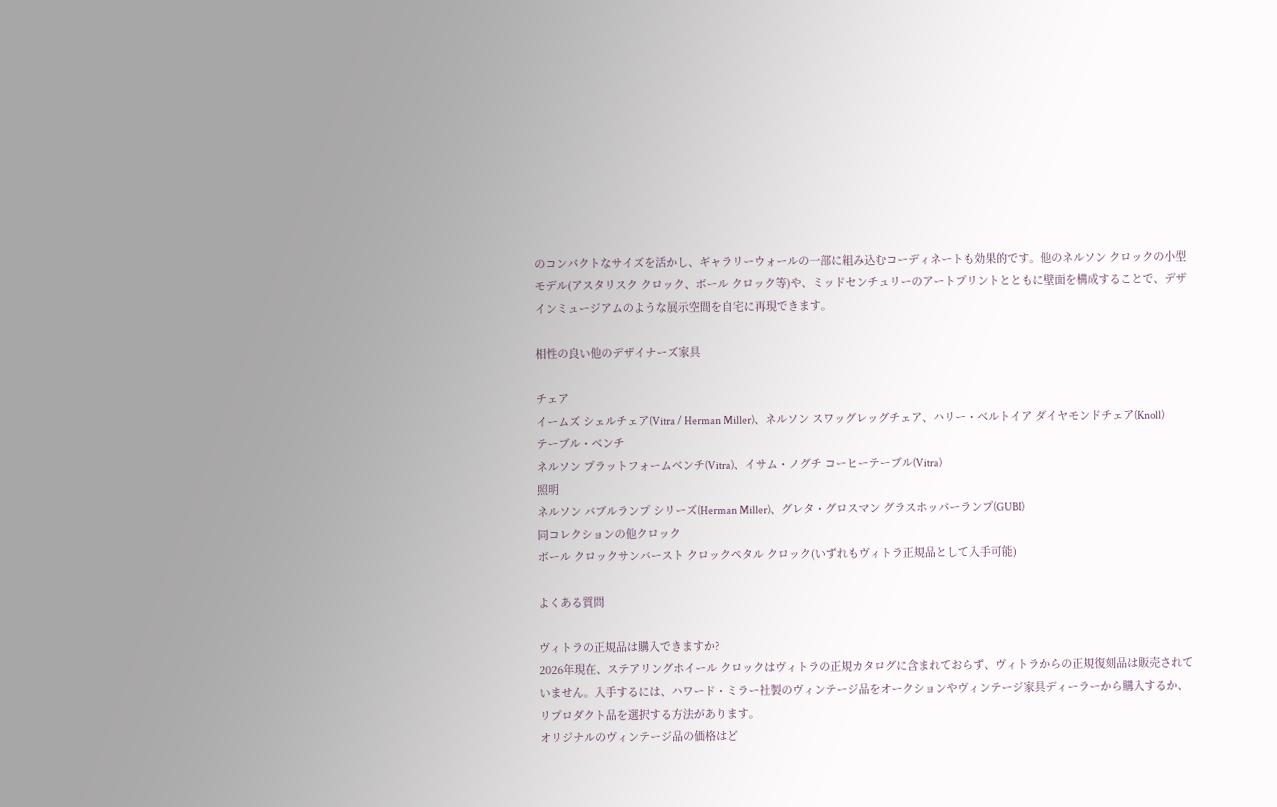のコンパクトなサイズを活かし、ギャラリーウォールの一部に組み込むコーディネートも効果的です。他のネルソン クロックの小型モデル(アスタリスク クロック、ボール クロック等)や、ミッドセンチュリーのアートプリントとともに壁面を構成することで、デザインミュージアムのような展示空間を自宅に再現できます。

相性の良い他のデザイナーズ家具

チェア
イームズ シェルチェア(Vitra / Herman Miller)、ネルソン スワッグレッグチェア、ハリー・ベルトイア ダイヤモンドチェア(Knoll)
テーブル・ベンチ
ネルソン プラットフォームベンチ(Vitra)、イサム・ノグチ コーヒーテーブル(Vitra)
照明
ネルソン バブルランプ シリーズ(Herman Miller)、グレタ・グロスマン グラスホッパーランプ(GUBI)
同コレクションの他クロック
ボール クロックサンバースト クロックペタル クロック(いずれもヴィトラ正規品として入手可能)

よくある質問

ヴィトラの正規品は購入できますか?
2026年現在、ステアリングホイール クロックはヴィトラの正規カタログに含まれておらず、ヴィトラからの正規復刻品は販売されていません。入手するには、ハワード・ミラー社製のヴィンテージ品をオークションやヴィンテージ家具ディーラーから購入するか、リプロダクト品を選択する方法があります。
オリジナルのヴィンテージ品の価格はど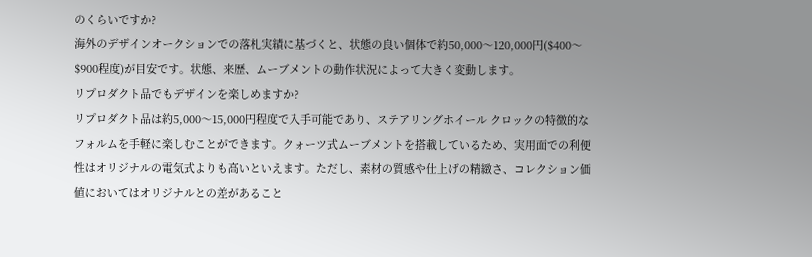のくらいですか?
海外のデザインオークションでの落札実績に基づくと、状態の良い個体で約50,000〜120,000円($400〜$900程度)が目安です。状態、来歴、ムーブメントの動作状況によって大きく変動します。
リプロダクト品でもデザインを楽しめますか?
リプロダクト品は約5,000〜15,000円程度で入手可能であり、ステアリングホイール クロックの特徴的なフォルムを手軽に楽しむことができます。クォーツ式ムーブメントを搭載しているため、実用面での利便性はオリジナルの電気式よりも高いといえます。ただし、素材の質感や仕上げの精緻さ、コレクション価値においてはオリジナルとの差があること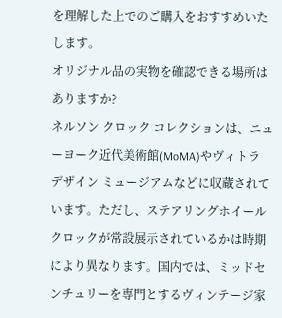を理解した上でのご購入をおすすめいたします。
オリジナル品の実物を確認できる場所はありますか?
ネルソン クロック コレクションは、ニューヨーク近代美術館(MoMA)やヴィトラ デザイン ミュージアムなどに収蔵されています。ただし、ステアリングホイール クロックが常設展示されているかは時期により異なります。国内では、ミッドセンチュリーを専門とするヴィンテージ家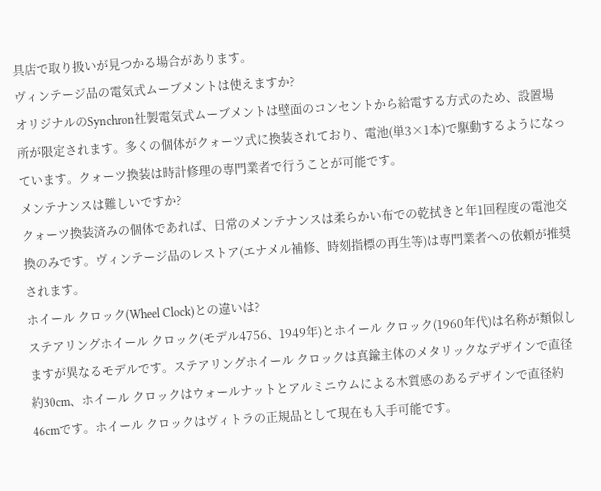具店で取り扱いが見つかる場合があります。
ヴィンテージ品の電気式ムーブメントは使えますか?
オリジナルのSynchron社製電気式ムーブメントは壁面のコンセントから給電する方式のため、設置場所が限定されます。多くの個体がクォーツ式に換装されており、電池(単3×1本)で駆動するようになっています。クォーツ換装は時計修理の専門業者で行うことが可能です。
メンテナンスは難しいですか?
クォーツ換装済みの個体であれば、日常のメンテナンスは柔らかい布での乾拭きと年1回程度の電池交換のみです。ヴィンテージ品のレストア(エナメル補修、時刻指標の再生等)は専門業者への依頼が推奨されます。
ホイール クロック(Wheel Clock)との違いは?
ステアリングホイール クロック(モデル4756、1949年)とホイール クロック(1960年代)は名称が類似しますが異なるモデルです。ステアリングホイール クロックは真鍮主体のメタリックなデザインで直径約30cm、ホイール クロックはウォールナットとアルミニウムによる木質感のあるデザインで直径約46cmです。ホイール クロックはヴィトラの正規品として現在も入手可能です。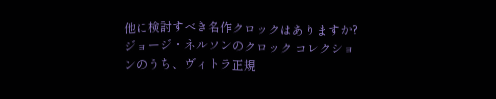他に検討すべき名作クロックはありますか?
ジョージ・ネルソンのクロック コレクションのうち、ヴィトラ正規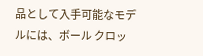品として入手可能なモデルには、ボール クロッ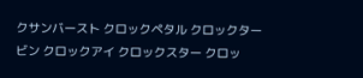クサンバースト クロックペタル クロックタービン クロックアイ クロックスター クロッ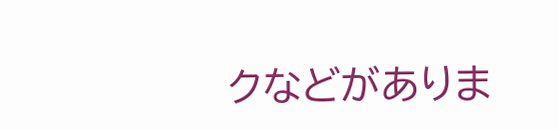クなどがありま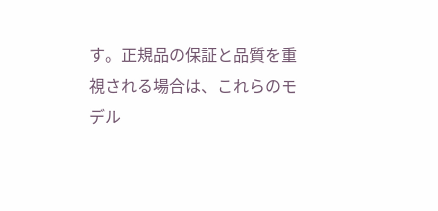す。正規品の保証と品質を重視される場合は、これらのモデル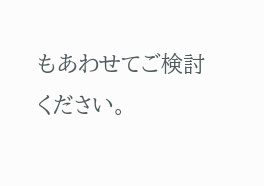もあわせてご検討ください。